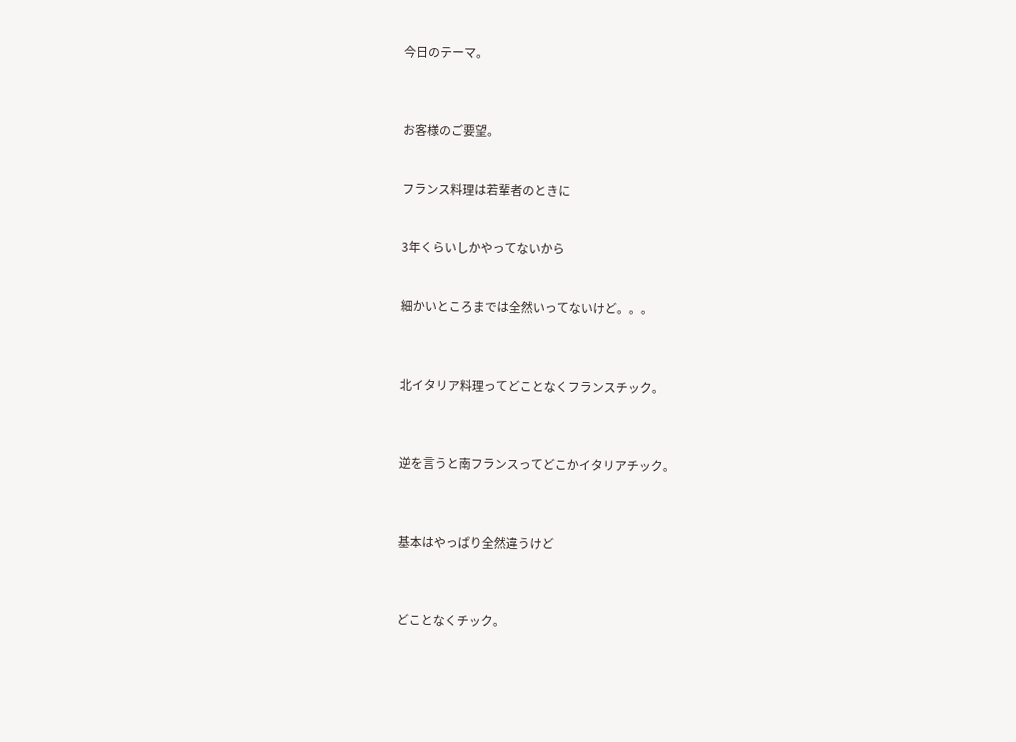今日のテーマ。



お客様のご要望。


フランス料理は若輩者のときに


3年くらいしかやってないから


細かいところまでは全然いってないけど。。。



北イタリア料理ってどことなくフランスチック。



逆を言うと南フランスってどこかイタリアチック。



基本はやっぱり全然違うけど



どことなくチック。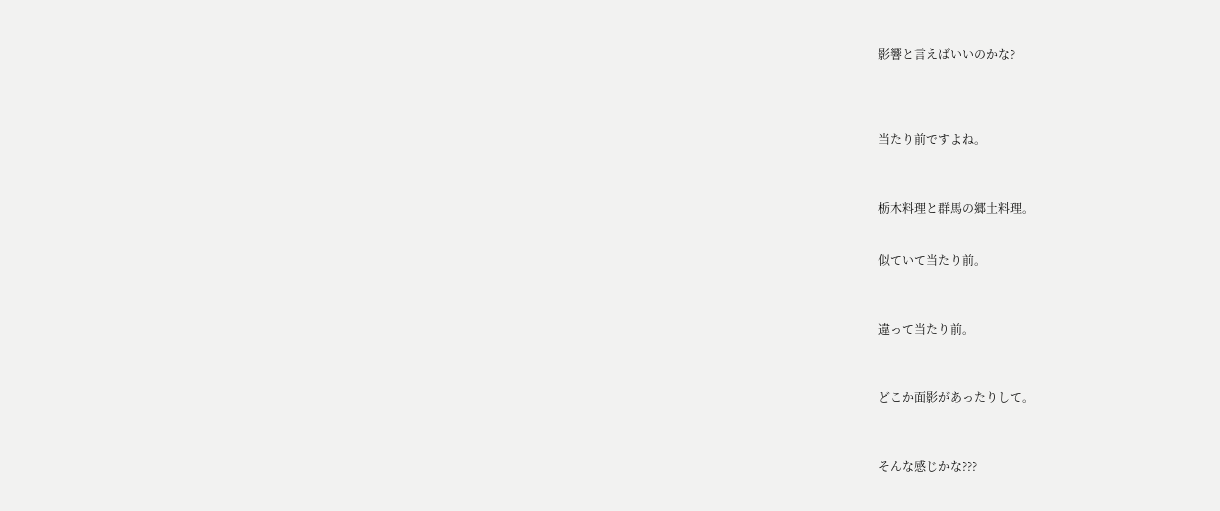影響と言えばいいのかな?




当たり前ですよね。



栃木料理と群馬の郷土料理。


似ていて当たり前。



違って当たり前。



どこか面影があったりして。



そんな感じかな???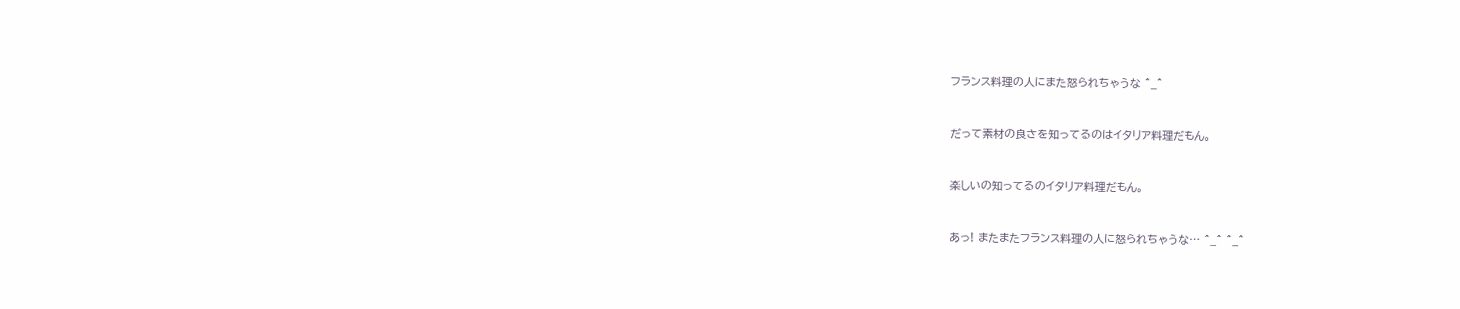フランス料理の人にまた怒られちゃうな ^_^



だって素材の良さを知ってるのはイタリア料理だもん。



楽しいの知ってるのイタリア料理だもん。



あっ! またまたフランス料理の人に怒られちゃうな… ^_^ ^_^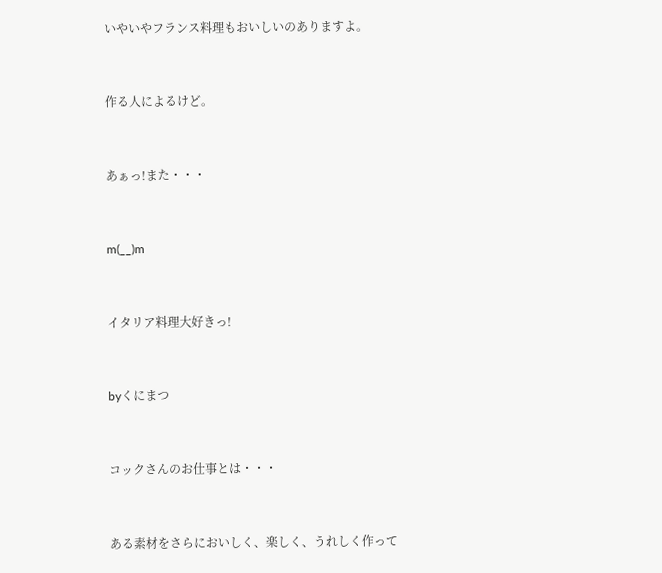いやいやフランス料理もおいしいのありますよ。



作る人によるけど。



あぁっ!また・・・



m(__)m



イタリア料理大好きっ!



byくにまつ



コックさんのお仕事とは・・・



ある素材をさらにおいしく、楽しく、うれしく作って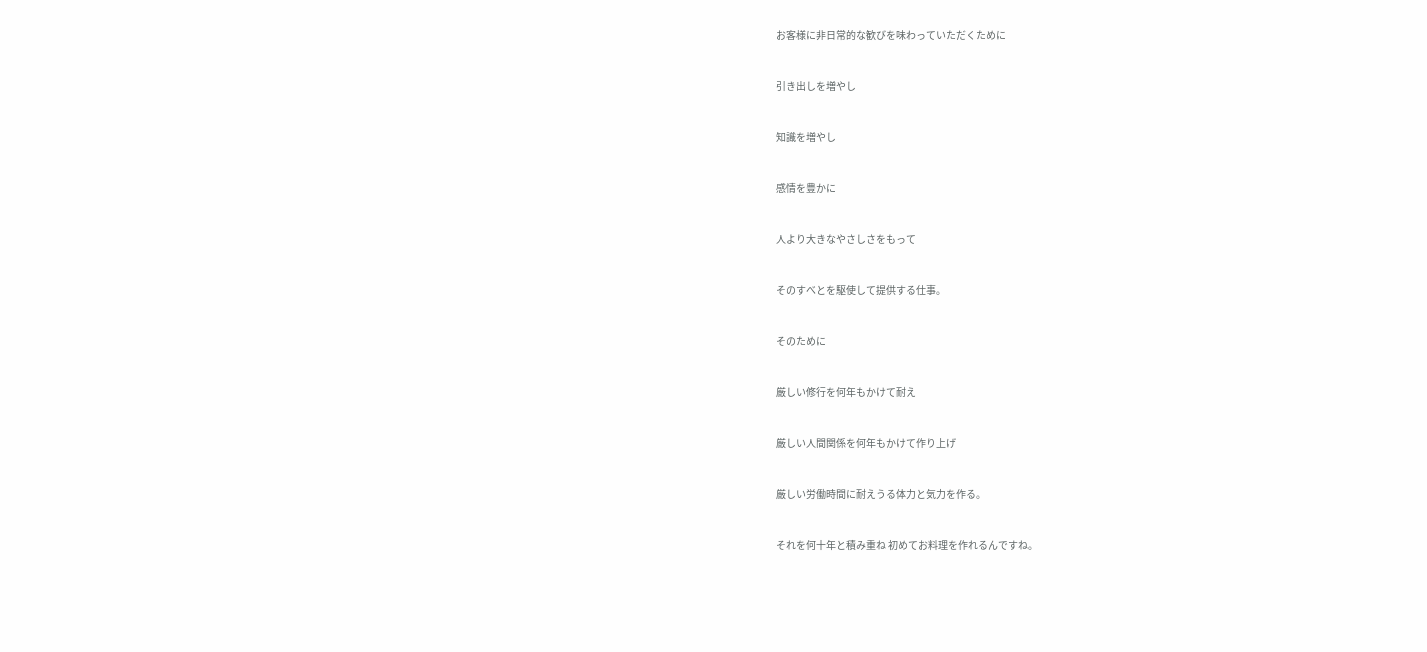お客様に非日常的な歓びを味わっていただくために


引き出しを増やし


知識を増やし


感情を豊かに


人より大きなやさしさをもって


そのすべとを駆使して提供する仕事。


そのために


厳しい修行を何年もかけて耐え


厳しい人間関係を何年もかけて作り上げ


厳しい労働時間に耐えうる体力と気力を作る。


それを何十年と積み重ね 初めてお料理を作れるんですね。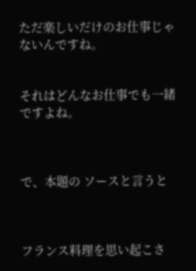ただ楽しいだけのお仕事じゃないんですね。


それはどんなお仕事でも一緒ですよね。



で、本題の ソースと言うと



フランス料理を思い起こさ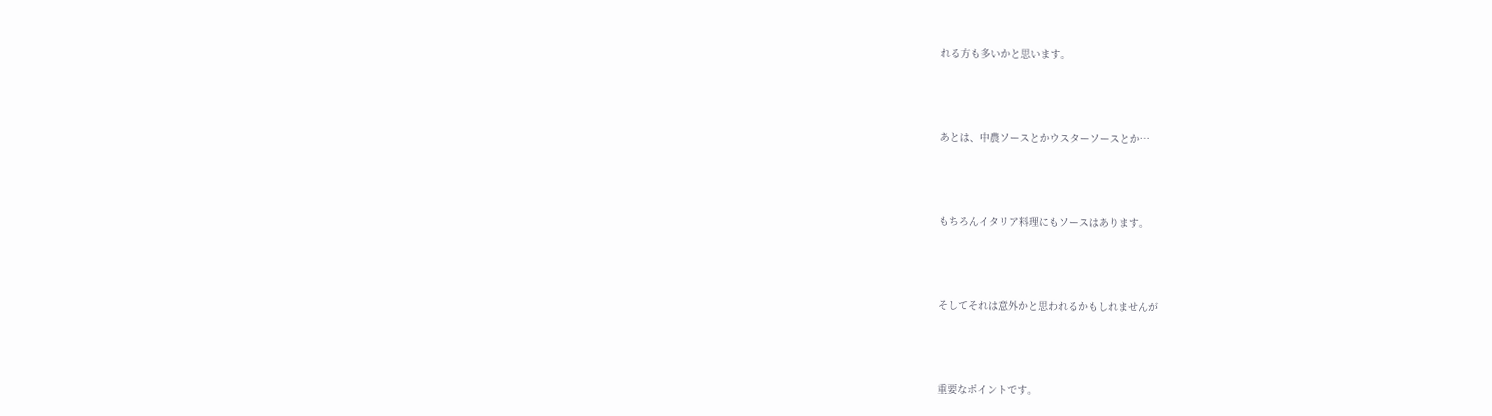れる方も多いかと思います。



あとは、中農ソースとかウスターソースとか…



もちろんイタリア料理にもソースはあります。



そしてそれは意外かと思われるかもしれませんが



重要なポイントです。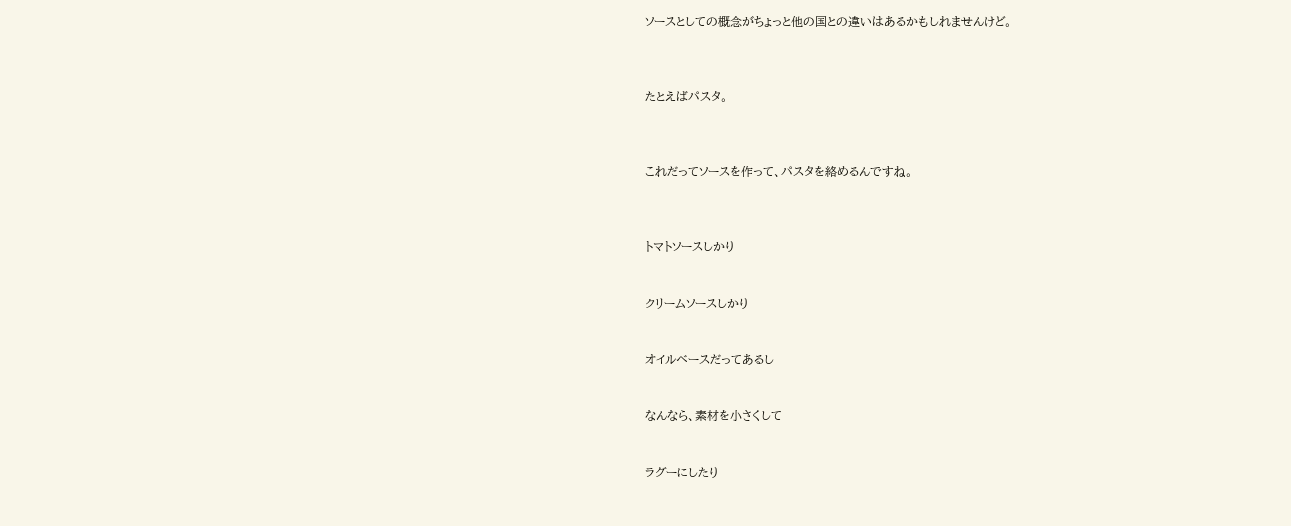ソースとしての概念がちょっと他の国との違いはあるかもしれませんけど。



たとえばパスタ。



これだってソースを作って、パスタを絡めるんですね。



トマトソースしかり


クリームソースしかり


オイルベースだってあるし


なんなら、素材を小さくして


ラグーにしたり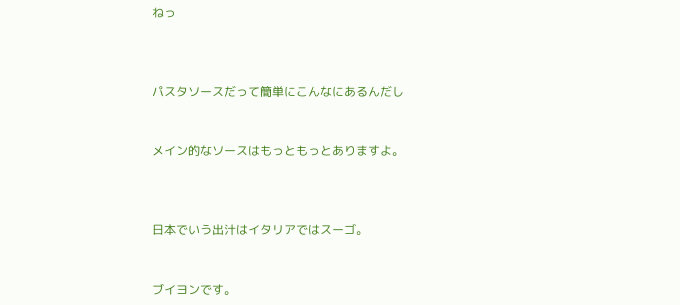ねっ



パスタソースだって簡単にこんなにあるんだし


メイン的なソースはもっともっとありますよ。



日本でいう出汁はイタリアではスーゴ。


ブイヨンです。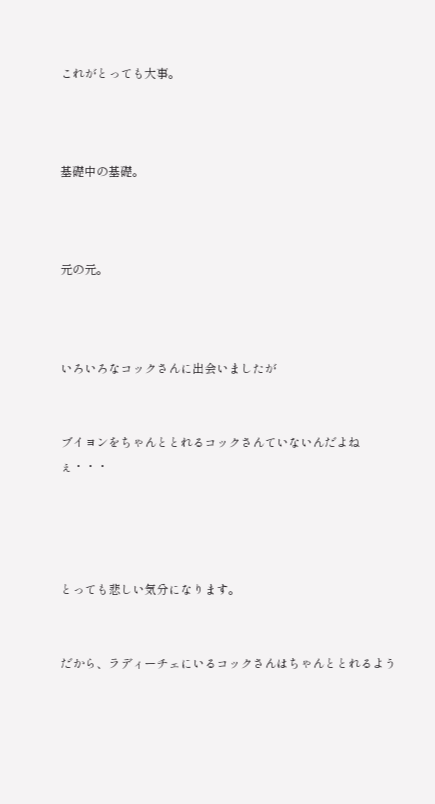これがとっても大事。



基礎中の基礎。



元の元。



いろいろなコックさんに出会いましたが


ブイヨンをちゃんととれるコックさんていないんだよねぇ・・・




とっても悲しい気分になります。


だから、ラディーチェにいるコックさんはちゃんととれるよう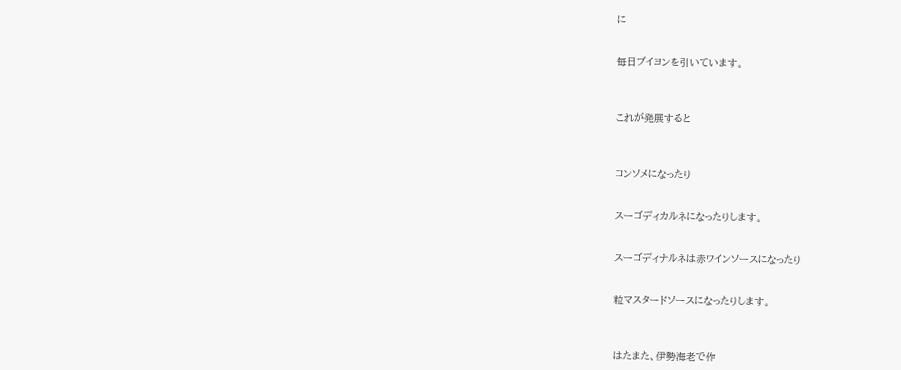に


毎日ブイヨンを引いています。



これが発展すると



コンソメになったり


スーゴディカルネになったりします。


スーゴディナルネは赤ワインソースになったり


粒マスタードソースになったりします。



はたまた、伊勢海老で作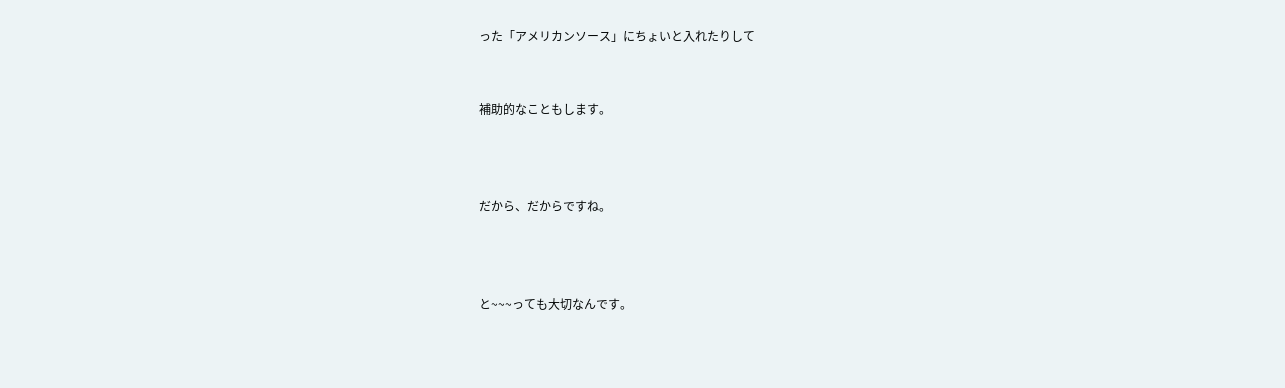った「アメリカンソース」にちょいと入れたりして


補助的なこともします。



だから、だからですね。



と~~~っても大切なんです。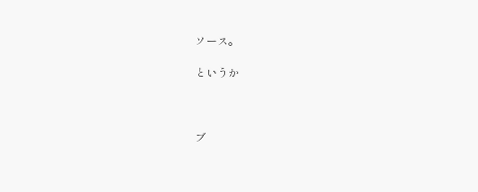ソース。

というか



ブ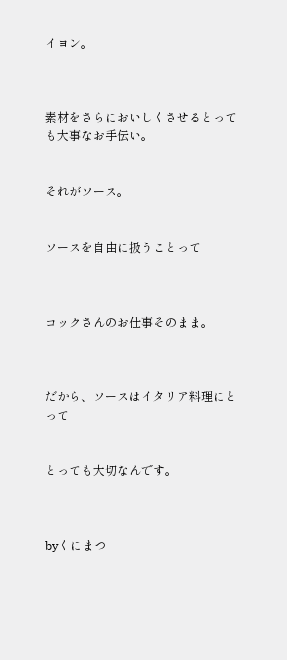イヨン。



素材をさらにおいしくさせるとっても大事なお手伝い。


それがソース。


ソースを自由に扱うことって



コックさんのお仕事そのまま。



だから、ソースはイタリア料理にとって


とっても大切なんです。



byくにまつ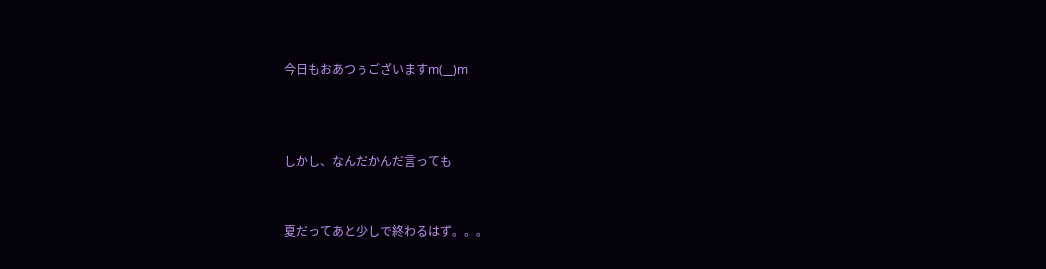今日もおあつぅございますm(__)m



しかし、なんだかんだ言っても


夏だってあと少しで終わるはず。。。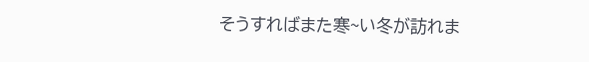そうすればまた寒~い冬が訪れま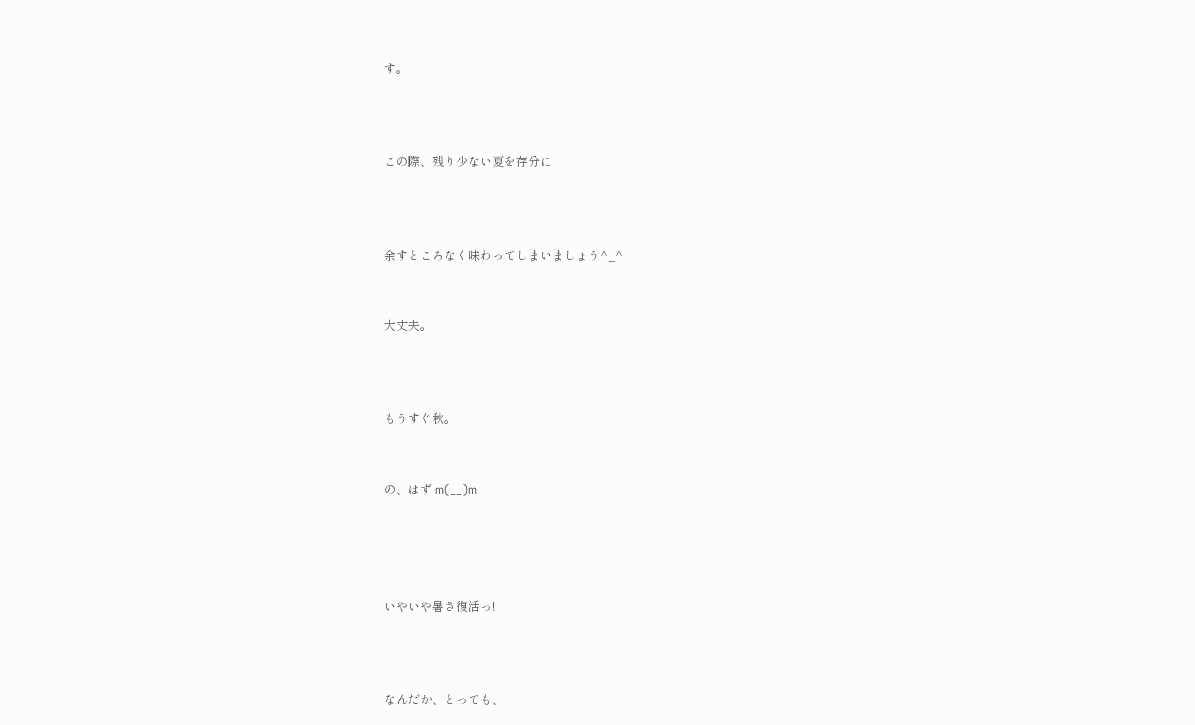す。



この際、残り少ない夏を存分に



余すところなく味わってしまいましょう^_^


大丈夫。



もうすぐ秋。


の、はず m(__)m




いやいや暑さ復活っ!



なんだか、とっても、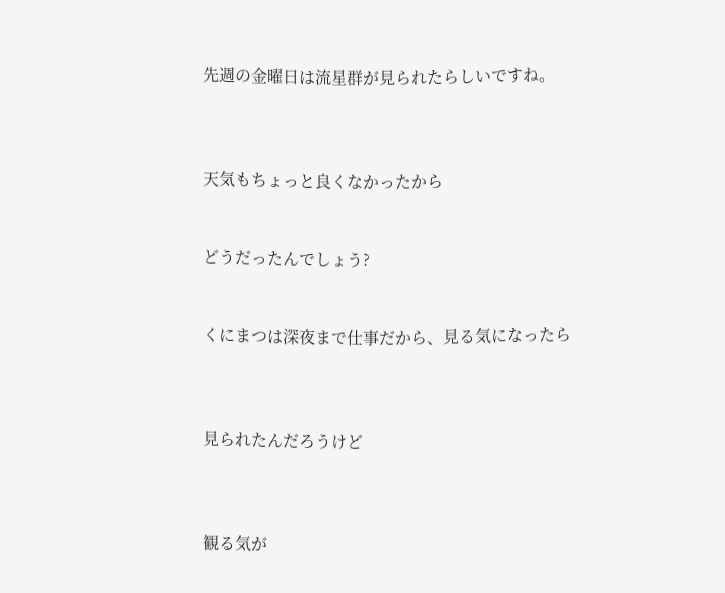先週の金曜日は流星群が見られたらしいですね。



天気もちょっと良くなかったから


どうだったんでしょう?


くにまつは深夜まで仕事だから、見る気になったら



見られたんだろうけど



観る気が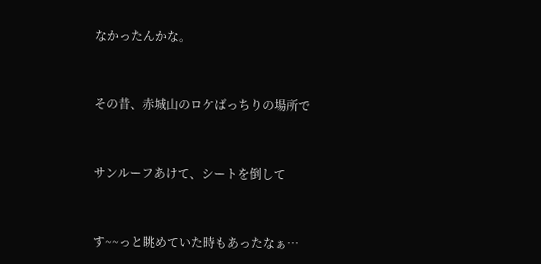なかったんかな。



その昔、赤城山のロケばっちりの場所で



サンルーフあけて、シートを倒して



す~~っと眺めていた時もあったなぁ…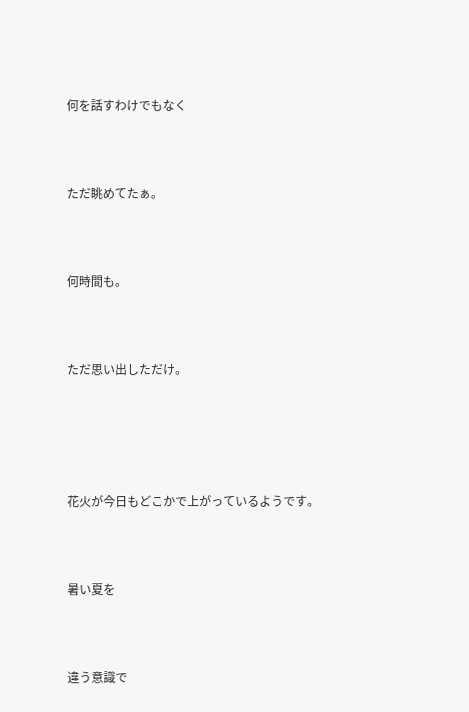何を話すわけでもなく



ただ眺めてたぁ。



何時間も。



ただ思い出しただけ。





花火が今日もどこかで上がっているようです。



暑い夏を



違う意識で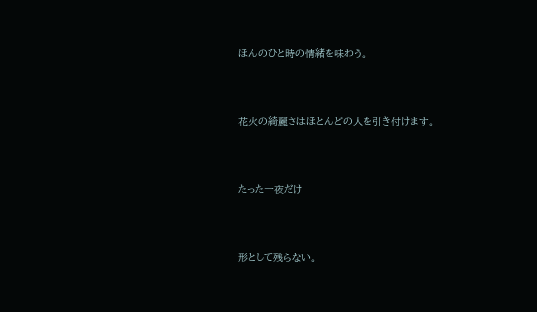ほんのひと時の情緒を味わう。



花火の綺麗さはほとんどの人を引き付けます。



たった一夜だけ



形として残らない。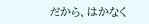だから、はかなく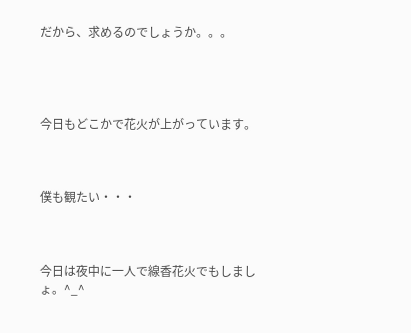だから、求めるのでしょうか。。。




今日もどこかで花火が上がっています。



僕も観たい・・・



今日は夜中に一人で線香花火でもしましょ。^_^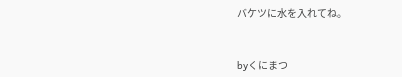バケツに水を入れてね。



byくにまつ